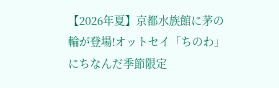【2026年夏】京都水族館に茅の輪が登場!オットセイ「ちのわ」にちなんだ季節限定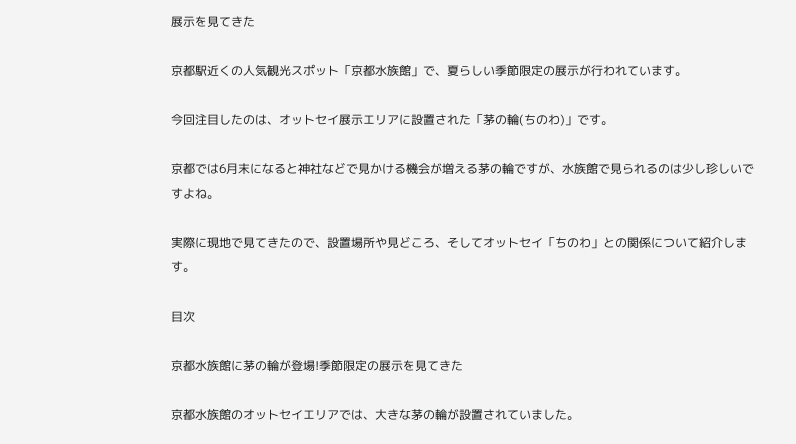展示を見てきた

京都駅近くの人気観光スポット「京都水族館」で、夏らしい季節限定の展示が行われています。

今回注目したのは、オットセイ展示エリアに設置された「茅の輪(ちのわ)」です。

京都では6月末になると神社などで見かける機会が増える茅の輪ですが、水族館で見られるのは少し珍しいですよね。

実際に現地で見てきたので、設置場所や見どころ、そしてオットセイ「ちのわ」との関係について紹介します。

目次

京都水族館に茅の輪が登場!季節限定の展示を見てきた

京都水族館のオットセイエリアでは、大きな茅の輪が設置されていました。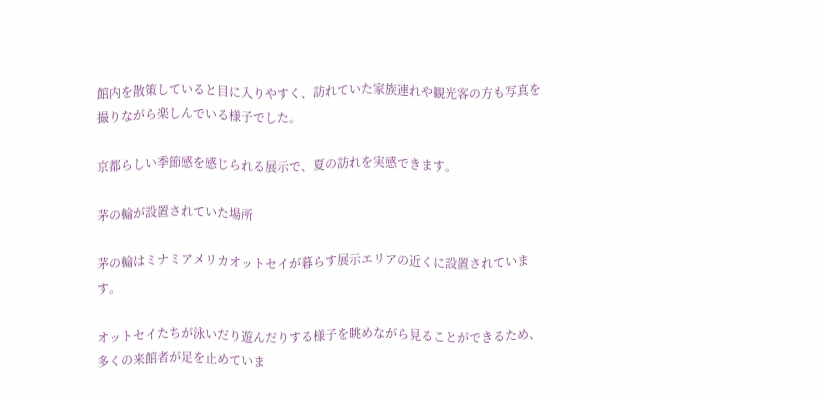館内を散策していると目に入りやすく、訪れていた家族連れや観光客の方も写真を撮りながら楽しんでいる様子でした。

京都らしい季節感を感じられる展示で、夏の訪れを実感できます。

茅の輪が設置されていた場所

茅の輪はミナミアメリカオットセイが暮らす展示エリアの近くに設置されています。

オットセイたちが泳いだり遊んだりする様子を眺めながら見ることができるため、多くの来館者が足を止めていま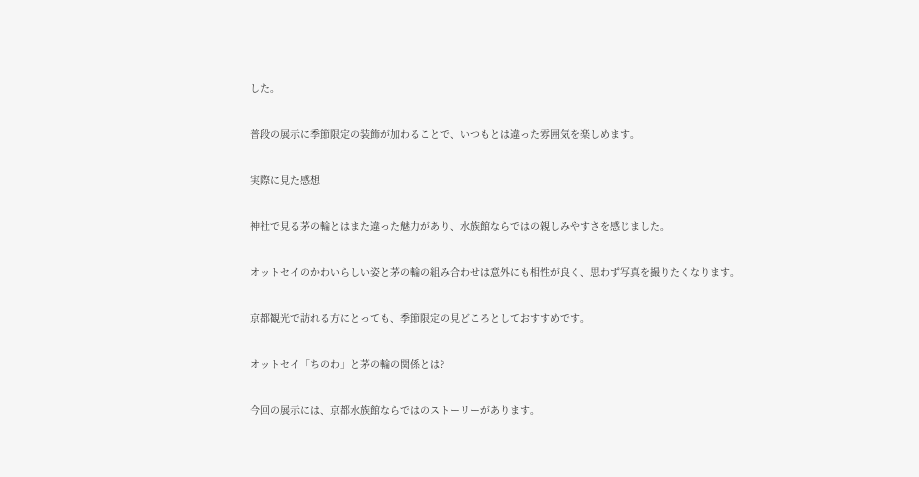した。

普段の展示に季節限定の装飾が加わることで、いつもとは違った雰囲気を楽しめます。

実際に見た感想

神社で見る茅の輪とはまた違った魅力があり、水族館ならではの親しみやすさを感じました。

オットセイのかわいらしい姿と茅の輪の組み合わせは意外にも相性が良く、思わず写真を撮りたくなります。

京都観光で訪れる方にとっても、季節限定の見どころとしておすすめです。

オットセイ「ちのわ」と茅の輪の関係とは?

今回の展示には、京都水族館ならではのストーリーがあります。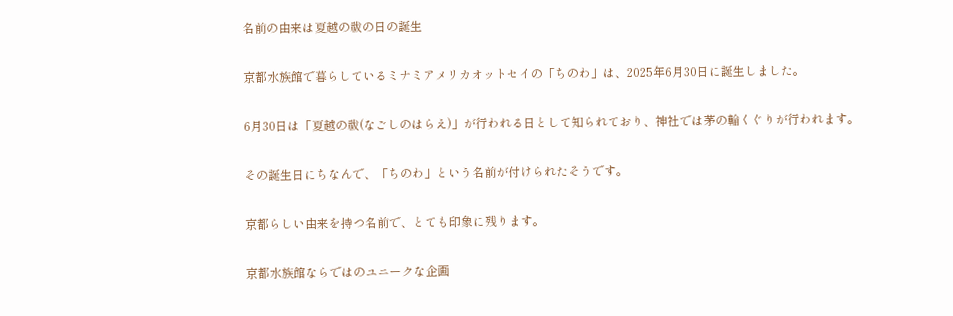名前の由来は夏越の祓の日の誕生

京都水族館で暮らしているミナミアメリカオットセイの「ちのわ」は、2025年6月30日に誕生しました。

6月30日は「夏越の祓(なごしのはらえ)」が行われる日として知られており、神社では茅の輪くぐりが行われます。

その誕生日にちなんで、「ちのわ」という名前が付けられたそうです。

京都らしい由来を持つ名前で、とても印象に残ります。

京都水族館ならではのユニークな企画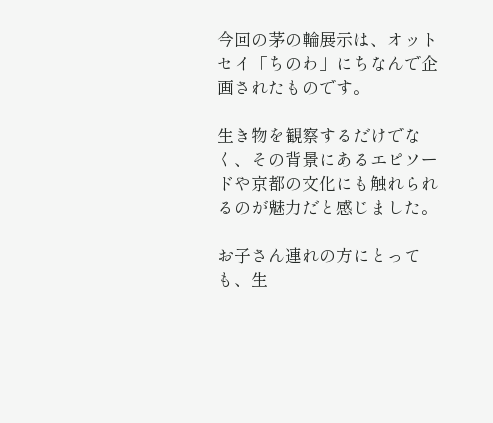今回の茅の輪展示は、オットセイ「ちのわ」にちなんで企画されたものです。

生き物を観察するだけでなく、その背景にあるエピソードや京都の文化にも触れられるのが魅力だと感じました。

お子さん連れの方にとっても、生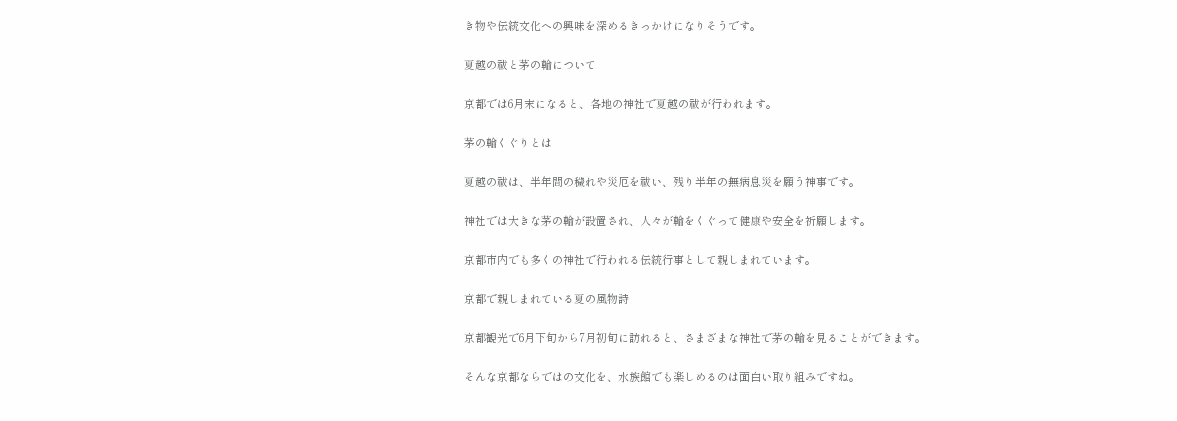き物や伝統文化への興味を深めるきっかけになりそうです。

夏越の祓と茅の輪について

京都では6月末になると、各地の神社で夏越の祓が行われます。

茅の輪くぐりとは

夏越の祓は、半年間の穢れや災厄を祓い、残り半年の無病息災を願う神事です。

神社では大きな茅の輪が設置され、人々が輪をくぐって健康や安全を祈願します。

京都市内でも多くの神社で行われる伝統行事として親しまれています。

京都で親しまれている夏の風物詩

京都観光で6月下旬から7月初旬に訪れると、さまざまな神社で茅の輪を見ることができます。

そんな京都ならではの文化を、水族館でも楽しめるのは面白い取り組みですね。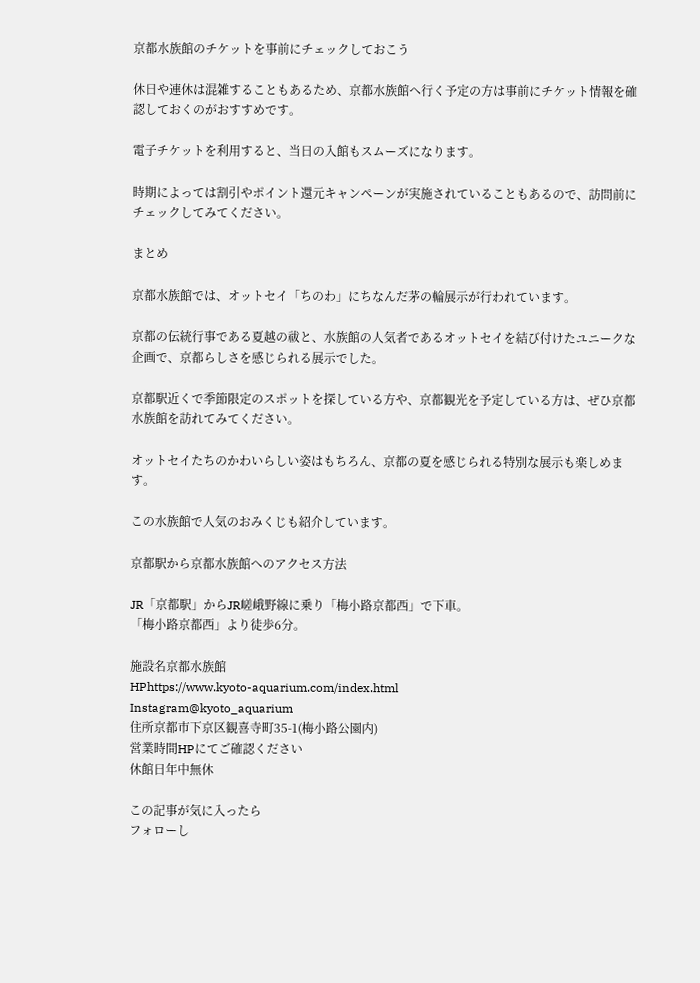京都水族館のチケットを事前にチェックしておこう

休日や連休は混雑することもあるため、京都水族館へ行く予定の方は事前にチケット情報を確認しておくのがおすすめです。

電子チケットを利用すると、当日の入館もスムーズになります。

時期によっては割引やポイント還元キャンペーンが実施されていることもあるので、訪問前にチェックしてみてください。

まとめ

京都水族館では、オットセイ「ちのわ」にちなんだ茅の輪展示が行われています。

京都の伝統行事である夏越の祓と、水族館の人気者であるオットセイを結び付けたユニークな企画で、京都らしさを感じられる展示でした。

京都駅近くで季節限定のスポットを探している方や、京都観光を予定している方は、ぜひ京都水族館を訪れてみてください。

オットセイたちのかわいらしい姿はもちろん、京都の夏を感じられる特別な展示も楽しめます。

この水族館で人気のおみくじも紹介しています。

京都駅から京都水族館へのアクセス方法

JR「京都駅」からJR嵯峨野線に乗り「梅小路京都西」で下車。
「梅小路京都西」より徒歩6分。

施設名京都水族館
HPhttps://www.kyoto-aquarium.com/index.html
Instagram@kyoto_aquarium
住所京都市下京区観喜寺町35-1(梅小路公園内)
営業時間HPにてご確認ください
休館日年中無休

この記事が気に入ったら
フォローし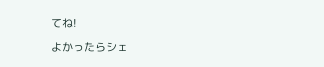てね!

よかったらシェ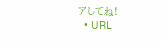アしてね!
  • URL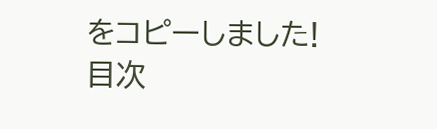をコピーしました!
目次